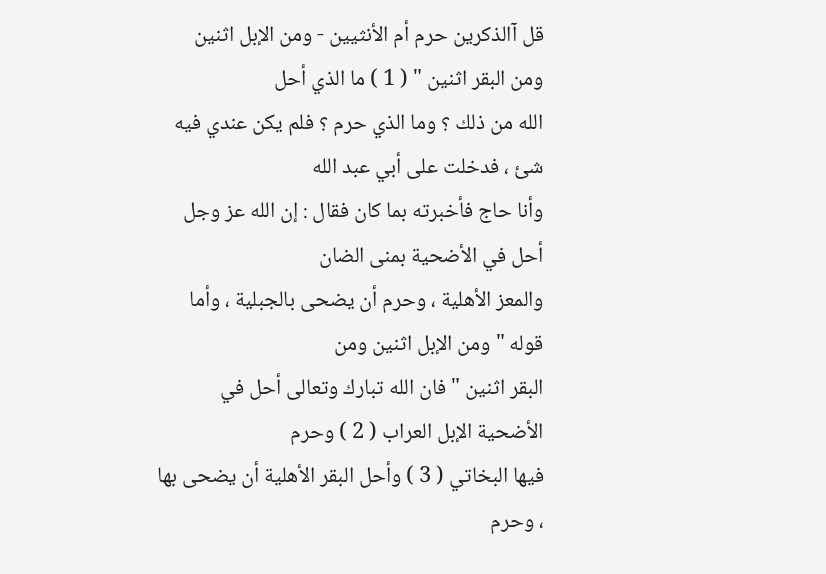قل آالذكرين حرم أم الأنثيين - ومن الإبل اثنين ومن البقر اثنين " ( 1 ) ما الذي أحل
الله من ذلك ؟ وما الذي حرم ؟ فلم يكن عندي فيه شئ ، فدخلت على أبي عبد الله
وأنا حاج فأخبرته بما كان فقال : إن الله عز وجل أحل في الأضحية بمنى الضان
والمعز الأهلية ، وحرم أن يضحى بالجبلية ، وأما قوله " ومن الإبل اثنين ومن
البقر اثنين " فان الله تبارك وتعالى أحل في الأضحية الإبل العراب ( 2 ) وحرم
فيها البخاتي ( 3 ) وأحل البقر الأهلية أن يضحى بها ، وحرم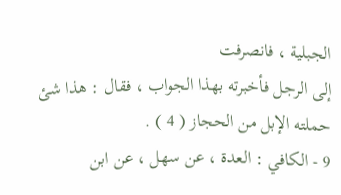الجبلية ، فانصرفت
إلى الرجل فأخبرته بهذا الجواب ، فقال : هذا شئ حملته الإبل من الحجاز ( 4 ) .
9 - الكافي : العدة ، عن سهل ، عن ابن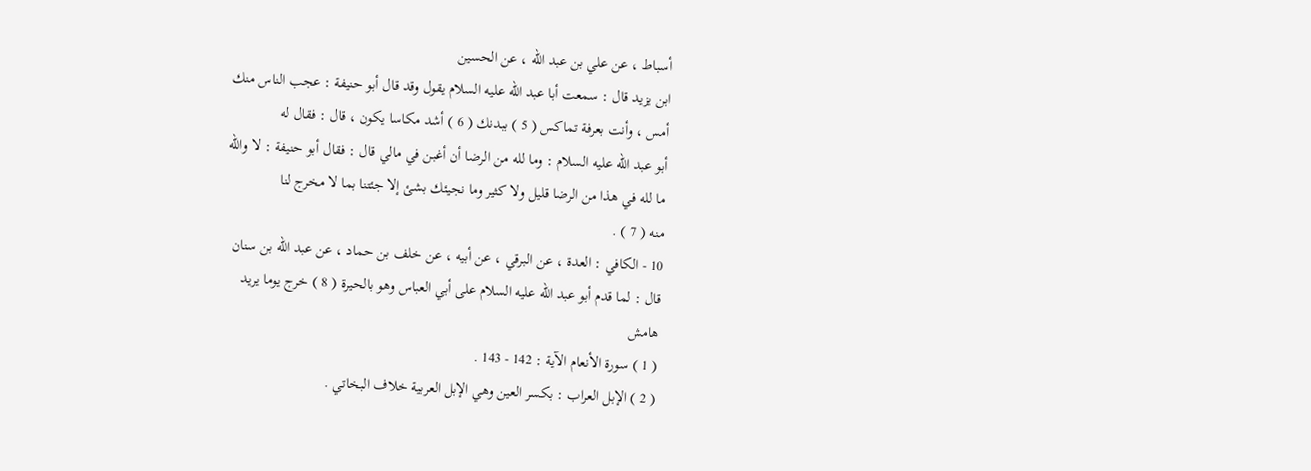أسباط ، عن علي بن عبد الله ، عن الحسين
ابن يزيد قال : سمعت أبا عبد الله عليه السلام يقول وقد قال أبو حنيفة : عجب الناس منك
أمس ، وأنت بعرفة تماكس ( 5 ) ببدنك ( 6 ) أشد مكاسا يكون ، قال : فقال له
أبو عبد الله عليه السلام : وما لله من الرضا أن أغبن في مالي قال : فقال أبو حنيفة : لا والله
ما لله في هذا من الرضا قليل ولا كثير وما نجيئك بشئ إلا جئتنا بما لا مخرج لنا
منه ( 7 ) .
10 - الكافي : العدة ، عن البرقي ، عن أبيه ، عن خلف بن حماد ، عن عبد الله بن سنان
قال : لما قدم أبو عبد الله عليه السلام على أبي العباس وهو بالحيرة ( 8 ) خرج يوما يريد
هامش
( 1 ) سورة الأنعام الآية : 142 - 143 .
( 2 ) الإبل العراب : بكسر العين وهي الإبل العربية خلاف البخاتي .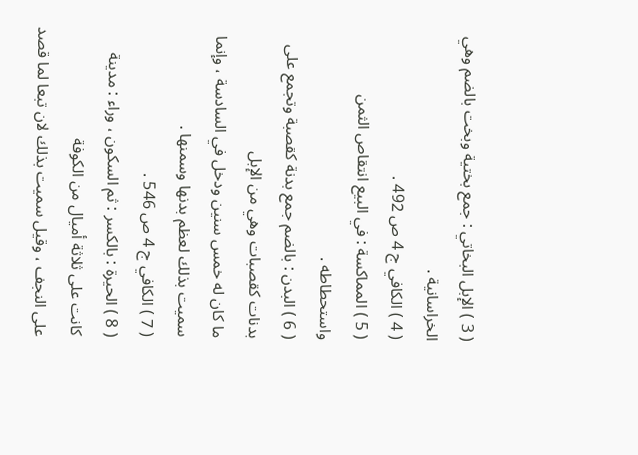( 3 ) الإبل البخاتي : جمع بختية وبخت بالضم وهي الخراسانية .
( 4 ) الكافي ج 4 ص 492 .
( 5 ) المماكسة : في البيع انتقاص الثمن واستحطاطه .
( 6 ) البدن : بالضم جمع بدنة كقصبة وتجمع على بدنات كقصبات وهي من الإبل
ما كان له خمس سنين ودخل في السادسة ، وإنما سميت بذلك لعظم بدنها وسمنها .
( 7 ) الكافي ج 4 ص 546 .
( 8 ) الحيرة : بالكسر : ثم السكون ، وراء : مدينة كانت على ثلاثة أميال من الكوفة
على النجف ، وقيل سميت بذلك لان تبعا لما قصد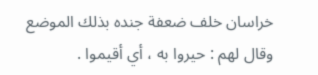خراسان خلف ضعفة جنده بذلك الموضع
وقال لهم : حيروا به ، أي أقيموا .